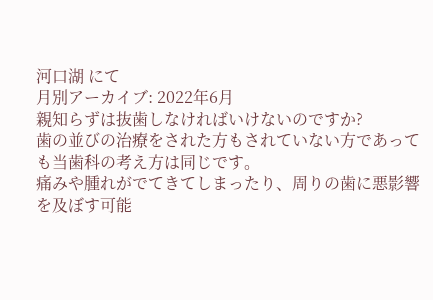河口湖 にて
月別アーカイブ: 2022年6月
親知らずは抜歯しなければいけないのですか?
歯の並びの治療をされた方もされていない方であっても当歯科の考え方は同じです。
痛みや腫れがでてきてしまったり、周りの歯に悪影響を及ぼす可能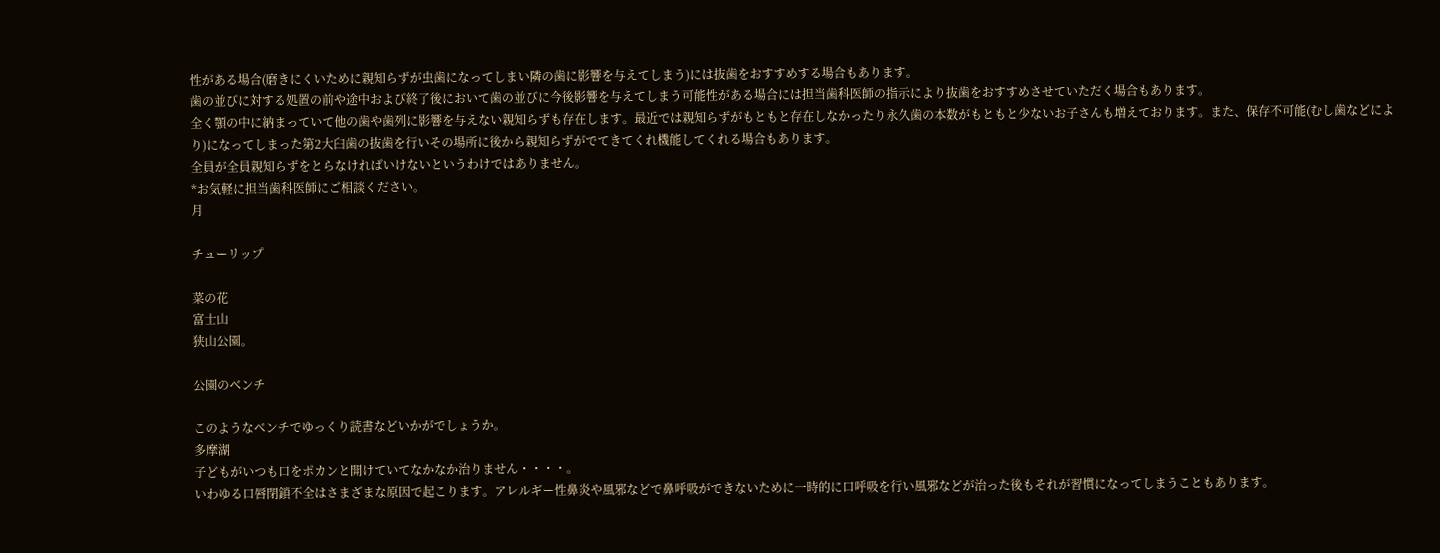性がある場合(磨きにくいために親知らずが虫歯になってしまい隣の歯に影響を与えてしまう)には抜歯をおすすめする場合もあります。
歯の並びに対する処置の前や途中および終了後において歯の並びに今後影響を与えてしまう可能性がある場合には担当歯科医師の指示により抜歯をおすすめさせていただく場合もあります。
全く顎の中に納まっていて他の歯や歯列に影響を与えない親知らずも存在します。最近では親知らずがもともと存在しなかったり永久歯の本数がもともと少ないお子さんも増えております。また、保存不可能(むし歯などにより)になってしまった第2大臼歯の抜歯を行いその場所に後から親知らずがでてきてくれ機能してくれる場合もあります。
全員が全員親知らずをとらなければいけないというわけではありません。
*お気軽に担当歯科医師にご相談ください。
月

チューリップ

菜の花
富士山
狭山公園。

公園のベンチ

このようなベンチでゆっくり読書などいかがでしょうか。
多摩湖
子どもがいつも口をポカンと開けていてなかなか治りません・・・・。
いわゆる口唇閉鎖不全はさまざまな原因で起こります。アレルギー性鼻炎や風邪などで鼻呼吸ができないために一時的に口呼吸を行い風邪などが治った後もそれが習慣になってしまうこともあります。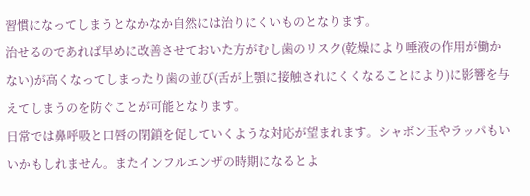習慣になってしまうとなかなか自然には治りにくいものとなります。
治せるのであれば早めに改善させておいた方がむし歯のリスク(乾燥により唾液の作用が働かない)が高くなってしまったり歯の並び(舌が上顎に接触されにくくなることにより)に影響を与えてしまうのを防ぐことが可能となります。
日常では鼻呼吸と口唇の閉鎖を促していくような対応が望まれます。シャボン玉やラッパもいいかもしれません。またインフルエンザの時期になるとよ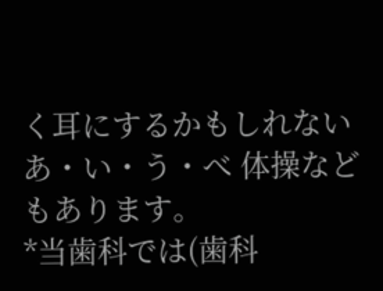く耳にするかもしれない あ・い・う・べ 体操などもあります。
*当歯科では(歯科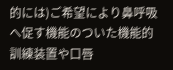的には)ご希望により鼻呼吸へ促す機能のついた機能的訓練装置や口唇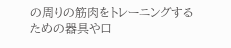の周りの筋肉をトレーニングするための器具や口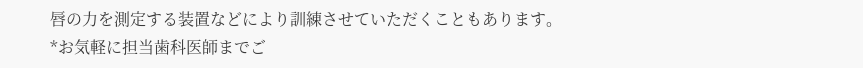唇の力を測定する装置などにより訓練させていただくこともあります。
*お気軽に担当歯科医師までご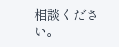相談ください。